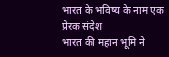भारत के भविष्य के नाम एक प्रेरक संदेश
भारत की महान भूमि ने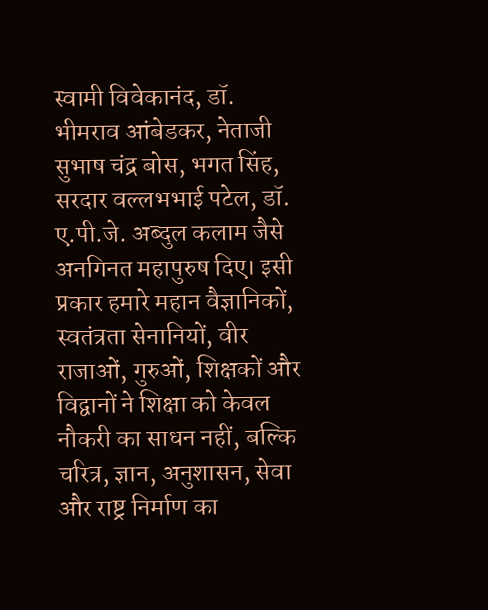स्वामी विवेकानंद, डॉ. भीमराव आंबेडकर, नेताजी सुभाष चंद्र बोस, भगत सिंह, सरदार वल्लभभाई पटेल, डॉ. ए.पी.जे. अब्दुल कलाम जैसे अनगिनत महापुरुष दिए। इसी प्रकार हमारे महान वैज्ञानिकों, स्वतंत्रता सेनानियों, वीर राजाओं, गुरुओं, शिक्षकों और विद्वानों ने शिक्षा को केवल नौकरी का साधन नहीं, बल्कि चरित्र, ज्ञान, अनुशासन, सेवा और राष्ट्र निर्माण का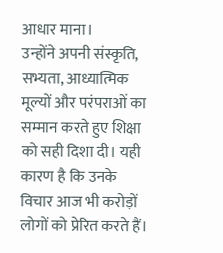आधार माना।
उन्होंने अपनी संस्कृति, सभ्यता, आध्यात्मिक मूल्यों और परंपराओं का सम्मान करते हुए शिक्षा को सही दिशा दी। यही कारण है कि उनके विचार आज भी करोड़ों लोगों को प्रेरित करते हैं।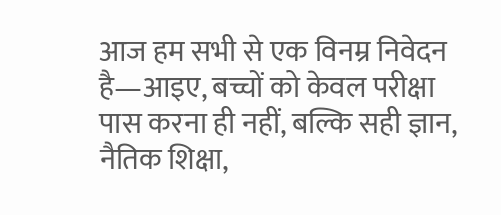आज हम सभी से एक विनम्र निवेदन है—आइए, बच्चों को केवल परीक्षा पास करना ही नहीं, बल्कि सही ज्ञान, नैतिक शिक्षा,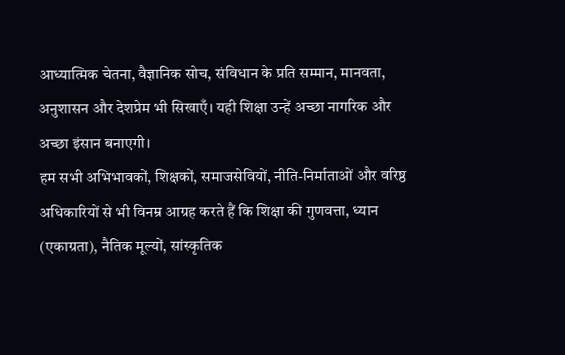आध्यात्मिक चेतना, वैज्ञानिक सोच, संविधान के प्रति सम्मान, मानवता, अनुशासन और देशप्रेम भी सिखाएँ। यही शिक्षा उन्हें अच्छा नागरिक और अच्छा इंसान बनाएगी।
हम सभी अभिभावकों, शिक्षकों, समाजसेवियों, नीति-निर्माताओं और वरिष्ठ अधिकारियों से भी विनम्र आग्रह करते हैं कि शिक्षा की गुणवत्ता, ध्यान (एकाग्रता), नैतिक मूल्यों, सांस्कृतिक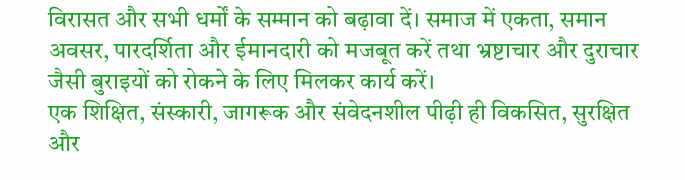विरासत और सभी धर्मों के सम्मान को बढ़ावा दें। समाज में एकता, समान अवसर, पारदर्शिता और ईमानदारी को मजबूत करें तथा भ्रष्टाचार और दुराचार जैसी बुराइयों को रोकने के लिए मिलकर कार्य करें।
एक शिक्षित, संस्कारी, जागरूक और संवेदनशील पीढ़ी ही विकसित, सुरक्षित और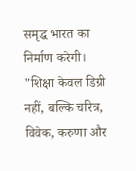समृद्ध भारत का निर्माण करेगी।
"शिक्षा केवल डिग्री नहीं, बल्कि चरित्र, विवेक, करुणा और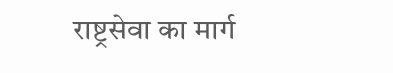राष्ट्रसेवा का मार्ग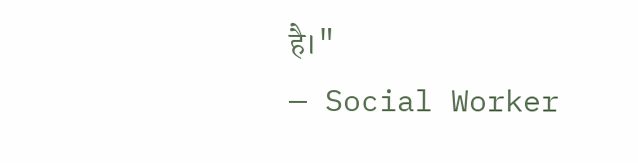है।"
— Social Worker